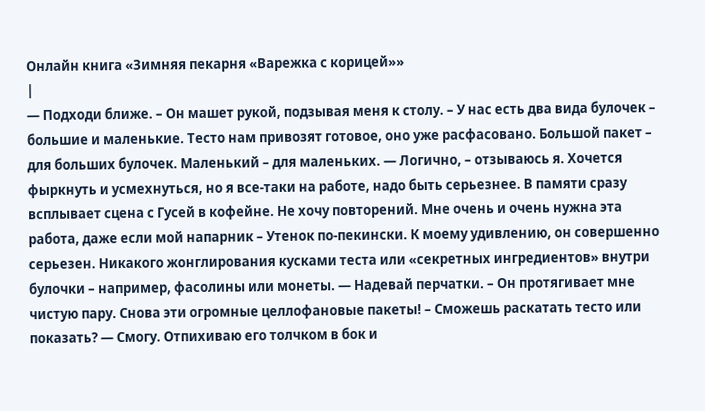Онлайн книга «Зимняя пекарня «Варежка с корицей»»
|
— Подходи ближе. – Он машет рукой, подзывая меня к столу. – У нас есть два вида булочек – большие и маленькие. Тесто нам привозят готовое, оно уже расфасовано. Большой пакет – для больших булочек. Маленький – для маленьких. — Логично, – отзываюсь я. Хочется фыркнуть и усмехнуться, но я все-таки на работе, надо быть серьезнее. В памяти сразу всплывает сцена с Гусей в кофейне. Не хочу повторений. Мне очень и очень нужна эта работа, даже если мой напарник – Утенок по-пекински. К моему удивлению, он совершенно серьезен. Никакого жонглирования кусками теста или «секретных ингредиентов» внутри булочки – например, фасолины или монеты. — Надевай перчатки. – Он протягивает мне чистую пару. Снова эти огромные целлофановые пакеты! – Сможешь раскатать тесто или показать? — Смогу. Отпихиваю его толчком в бок и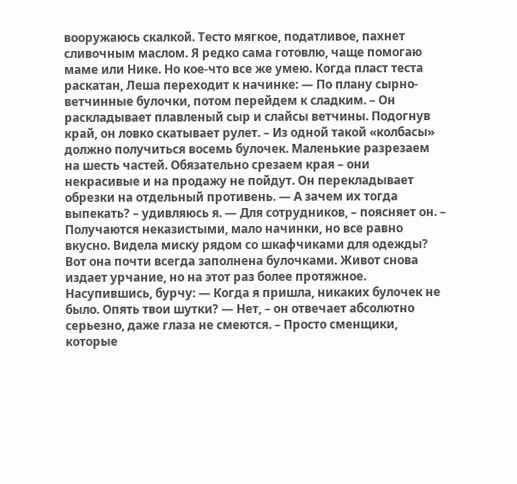вооружаюсь скалкой. Тесто мягкое, податливое, пахнет сливочным маслом. Я редко сама готовлю, чаще помогаю маме или Нике. Но кое-что все же умею. Когда пласт теста раскатан, Леша переходит к начинке: — По плану сырно-ветчинные булочки, потом перейдем к сладким. – Он раскладывает плавленый сыр и слайсы ветчины. Подогнув край, он ловко скатывает рулет. – Из одной такой «колбасы» должно получиться восемь булочек. Маленькие разрезаем на шесть частей. Обязательно срезаем края – они некрасивые и на продажу не пойдут. Он перекладывает обрезки на отдельный противень. — А зачем их тогда выпекать? – удивляюсь я. — Для сотрудников, – поясняет он. – Получаются неказистыми, мало начинки, но все равно вкусно. Видела миску рядом со шкафчиками для одежды? Вот она почти всегда заполнена булочками. Живот снова издает урчание, но на этот раз более протяжное. Насупившись, бурчу: — Когда я пришла, никаких булочек не было. Опять твои шутки? — Нет, – он отвечает абсолютно серьезно, даже глаза не смеются. – Просто сменщики, которые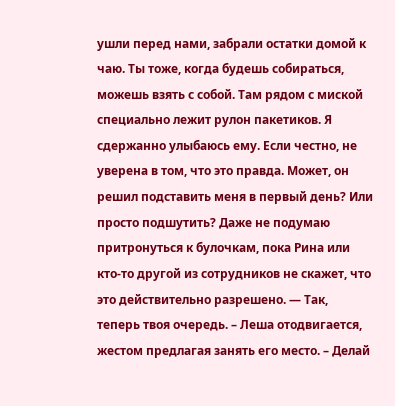ушли перед нами, забрали остатки домой к чаю. Ты тоже, когда будешь собираться, можешь взять с собой. Там рядом с миской специально лежит рулон пакетиков. Я сдержанно улыбаюсь ему. Если честно, не уверена в том, что это правда. Может, он решил подставить меня в первый день? Или просто подшутить? Даже не подумаю притронуться к булочкам, пока Рина или кто-то другой из сотрудников не скажет, что это действительно разрешено. — Так, теперь твоя очередь. – Леша отодвигается, жестом предлагая занять его место. – Делай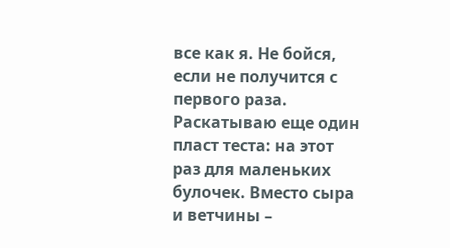все как я. Не бойся, если не получится с первого раза. Раскатываю еще один пласт теста: на этот раз для маленьких булочек. Вместо сыра и ветчины –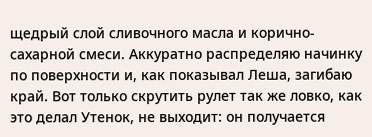щедрый слой сливочного масла и корично-сахарной смеси. Аккуратно распределяю начинку по поверхности и, как показывал Леша, загибаю край. Вот только скрутить рулет так же ловко, как это делал Утенок, не выходит: он получается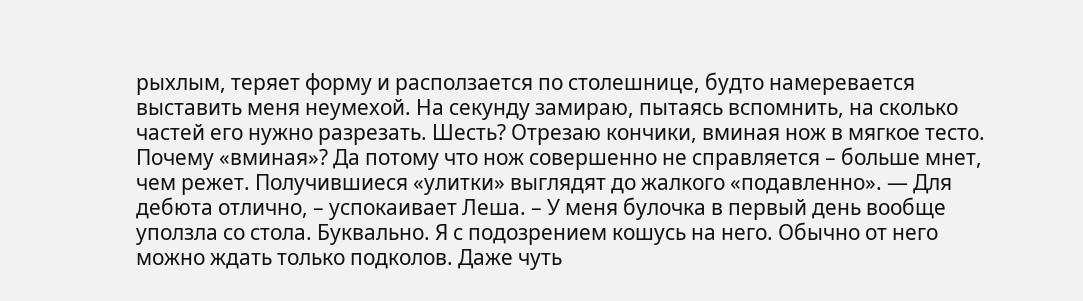рыхлым, теряет форму и расползается по столешнице, будто намеревается выставить меня неумехой. На секунду замираю, пытаясь вспомнить, на сколько частей его нужно разрезать. Шесть? Отрезаю кончики, вминая нож в мягкое тесто. Почему «вминая»? Да потому что нож совершенно не справляется – больше мнет, чем режет. Получившиеся «улитки» выглядят до жалкого «подавленно». — Для дебюта отлично, – успокаивает Леша. – У меня булочка в первый день вообще уползла со стола. Буквально. Я с подозрением кошусь на него. Обычно от него можно ждать только подколов. Даже чуть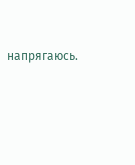напрягаюсь.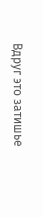Вдруг это затишье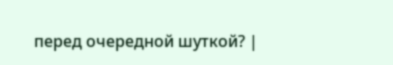перед очередной шуткой? |